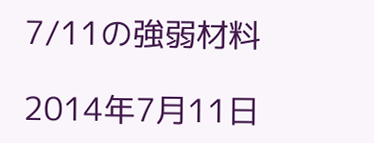7/11の強弱材料

2014年7月11日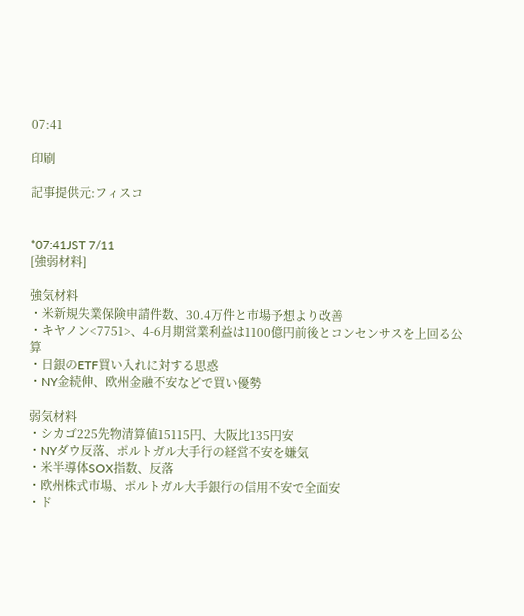07:41

印刷

記事提供元:フィスコ


*07:41JST 7/11
[強弱材料]

強気材料
・米新規失業保険申請件数、30.4万件と市場予想より改善
・キヤノン<7751>、4-6月期営業利益は1100億円前後とコンセンサスを上回る公算
・日銀のETF買い入れに対する思惑
・NY金続伸、欧州金融不安などで買い優勢

弱気材料
・シカゴ225先物清算値15115円、大阪比135円安
・NYダウ反落、ポルトガル大手行の経営不安を嫌気
・米半導体SOX指数、反落
・欧州株式市場、ポルトガル大手銀行の信用不安で全面安
・ド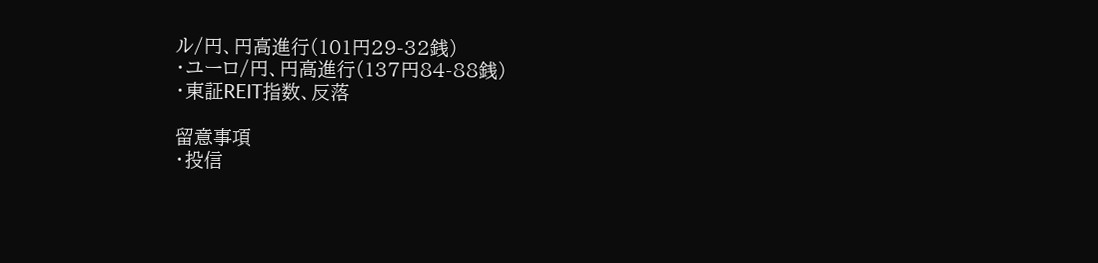ル/円、円高進行(101円29-32銭)
・ユーロ/円、円高進行(137円84-88銭)
・東証REIT指数、反落

留意事項
・投信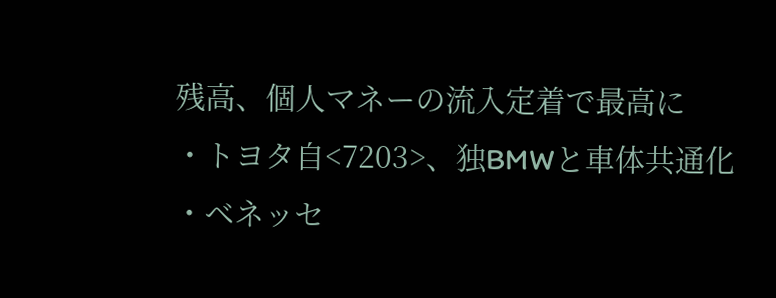残高、個人マネーの流入定着で最高に
・トヨタ自<7203>、独BMWと車体共通化
・ベネッセ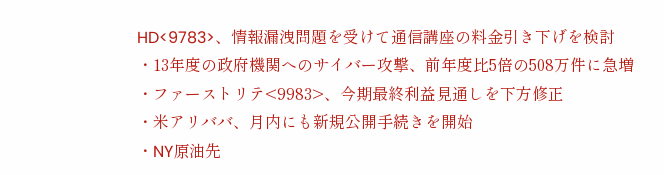HD<9783>、情報漏洩問題を受けて通信講座の料金引き下げを検討
・13年度の政府機関へのサイバー攻撃、前年度比5倍の508万件に急増
・ファーストリテ<9983>、今期最終利益見通しを下方修正
・米アリババ、月内にも新規公開手続きを開始
・NY原油先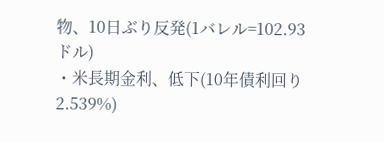物、10日ぶり反発(1バレル=102.93ドル)
・米長期金利、低下(10年債利回り2.539%)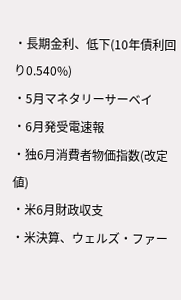・長期金利、低下(10年債利回り0.540%)
・5月マネタリーサーベイ
・6月発受電速報
・独6月消費者物価指数(改定値)
・米6月財政収支
・米決算、ウェルズ・ファー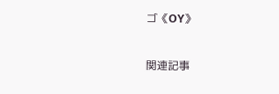ゴ《OY》

関連記事